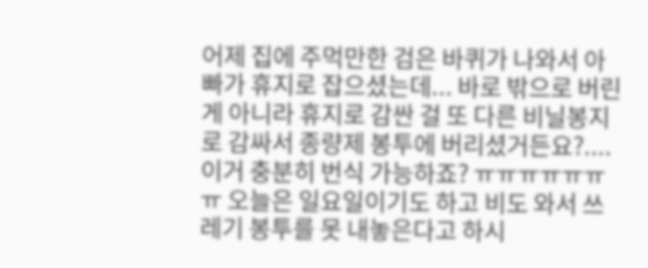어제 집에 주먹만한 검은 바퀴가 나와서 아빠가 휴지로 잡으셨는데... 바로 밖으로 버린 게 아니라 휴지로 감싼 걸 또 다른 비닐봉지로 감싸서 종량제 봉투에 버리셨거든요?.... 이거 충분히 번식 가능하죠? ㅠㅠㅠㅠㅠㅠㅠ 오늘은 일요일이기도 하고 비도 와서 쓰레기 봉투를 못 내놓은다고 하시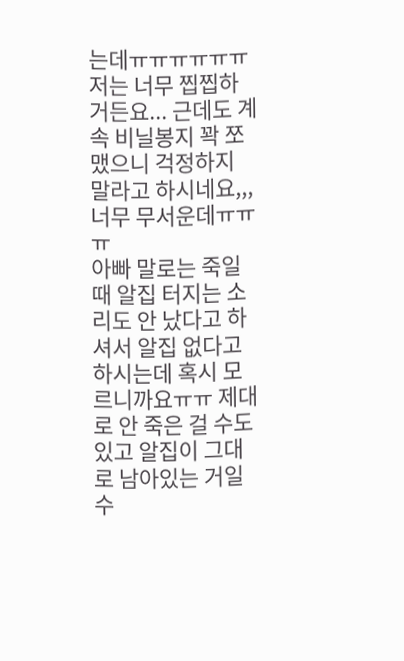는데ㅠㅠㅠㅠㅠㅠ 저는 너무 찝찝하거든요... 근데도 계속 비닐봉지 꽉 쪼맸으니 걱정하지 말라고 하시네요,,, 너무 무서운데ㅠㅠㅠ
아빠 말로는 죽일 때 알집 터지는 소리도 안 났다고 하셔서 알집 없다고 하시는데 혹시 모르니까요ㅠㅠ 제대로 안 죽은 걸 수도 있고 알집이 그대로 남아있는 거일 수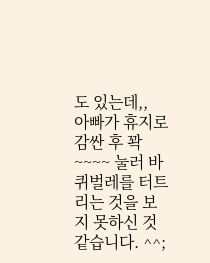도 있는데,,
아빠가 휴지로 감싼 후 꽉~~~~ 눌러 바퀴벌레를 터트리는 것을 보지 못하신 것 같습니다. ^^;